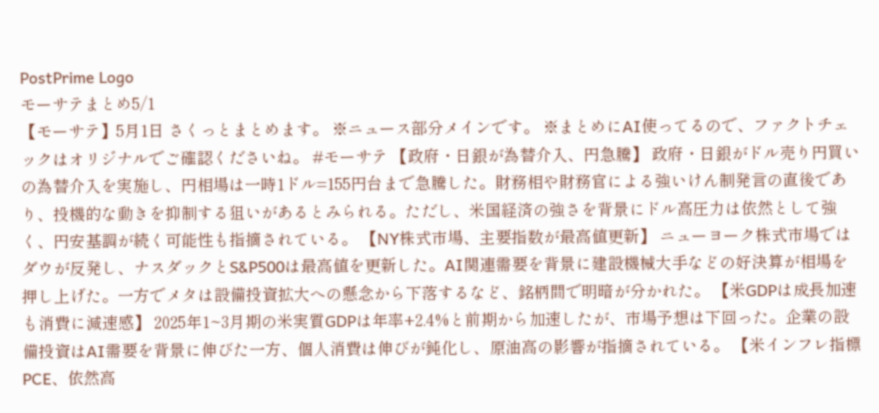PostPrime Logo
モーサテまとめ5/1
【モーサテ】5月1日 さくっとまとめます。 ※ニュース部分メインです。 ※まとめにAI使ってるので、ファクトチェックはオリジナルでご確認くださいね。 #モーサテ 【政府・日銀が為替介入、円急騰】 政府・日銀がドル売り円買いの為替介入を実施し、円相場は一時1ドル=155円台まで急騰した。財務相や財務官による強いけん制発言の直後であり、投機的な動きを抑制する狙いがあるとみられる。ただし、米国経済の強さを背景にドル高圧力は依然として強く、円安基調が続く可能性も指摘されている。 【NY株式市場、主要指数が最高値更新】 ニューヨーク株式市場ではダウが反発し、ナスダックとS&P500は最高値を更新した。AI関連需要を背景に建設機械大手などの好決算が相場を押し上げた。一方でメタは設備投資拡大への懸念から下落するなど、銘柄間で明暗が分かれた。 【米GDPは成長加速も消費に減速感】 2025年1~3月期の米実質GDPは年率+2.4%と前期から加速したが、市場予想は下回った。企業の設備投資はAI需要を背景に伸びた一方、個人消費は伸びが鈍化し、原油高の影響が指摘されている。 【米インフレ指標PCE、依然高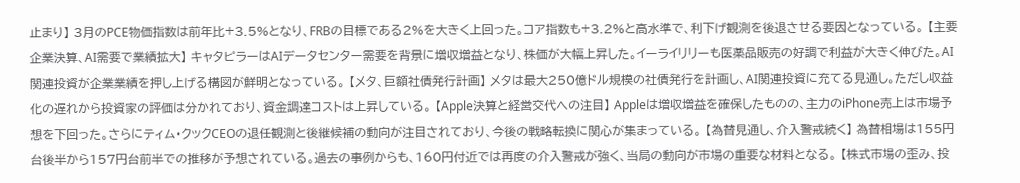止まり】 3月のPCE物価指数は前年比+3.5%となり、FRBの目標である2%を大きく上回った。コア指数も+3.2%と高水準で、利下げ観測を後退させる要因となっている。 【主要企業決算、AI需要で業績拡大】 キャタピラーはAIデータセンター需要を背景に増収増益となり、株価が大幅上昇した。イーライリリーも医薬品販売の好調で利益が大きく伸びた。AI関連投資が企業業績を押し上げる構図が鮮明となっている。 【メタ、巨額社債発行計画】 メタは最大250億ドル規模の社債発行を計画し、AI関連投資に充てる見通し。ただし収益化の遅れから投資家の評価は分かれており、資金調達コストは上昇している。 【Apple決算と経営交代への注目】 Appleは増収増益を確保したものの、主力のiPhone売上は市場予想を下回った。さらにティム・クックCEOの退任観測と後継候補の動向が注目されており、今後の戦略転換に関心が集まっている。 【為替見通し、介入警戒続く】 為替相場は155円台後半から157円台前半での推移が予想されている。過去の事例からも、160円付近では再度の介入警戒が強く、当局の動向が市場の重要な材料となる。 【株式市場の歪み、投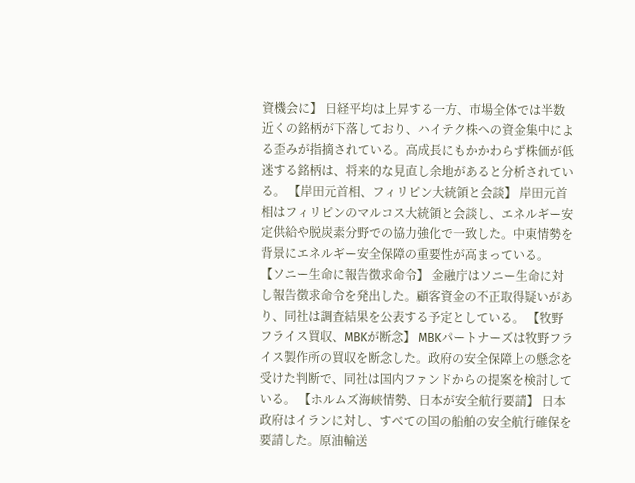資機会に】 日経平均は上昇する一方、市場全体では半数近くの銘柄が下落しており、ハイテク株への資金集中による歪みが指摘されている。高成長にもかかわらず株価が低迷する銘柄は、将来的な見直し余地があると分析されている。 【岸田元首相、フィリピン大統領と会談】 岸田元首相はフィリピンのマルコス大統領と会談し、エネルギー安定供給や脱炭素分野での協力強化で一致した。中東情勢を背景にエネルギー安全保障の重要性が高まっている。 【ソニー生命に報告徴求命令】 金融庁はソニー生命に対し報告徴求命令を発出した。顧客資金の不正取得疑いがあり、同社は調査結果を公表する予定としている。 【牧野フライス買収、MBKが断念】 MBKパートナーズは牧野フライス製作所の買収を断念した。政府の安全保障上の懸念を受けた判断で、同社は国内ファンドからの提案を検討している。 【ホルムズ海峡情勢、日本が安全航行要請】 日本政府はイランに対し、すべての国の船舶の安全航行確保を要請した。原油輸送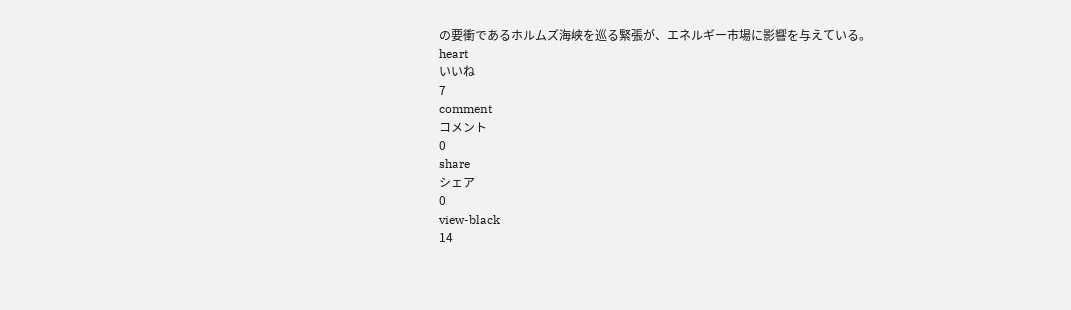の要衝であるホルムズ海峡を巡る緊張が、エネルギー市場に影響を与えている。
heart
いいね
7
comment
コメント
0
share
シェア
0
view-black
14